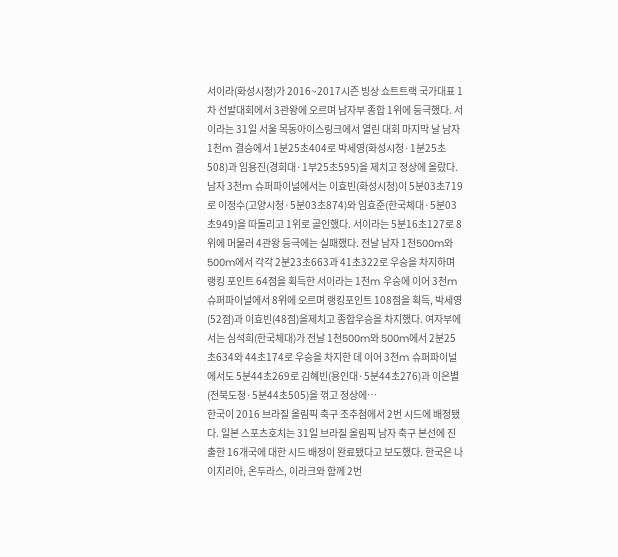서이라(화성시청)가 2016~2017시즌 빙상 쇼트트랙 국가대표 1차 선발대회에서 3관왕에 오르며 남자부 종합 1위에 등극했다. 서이라는 31일 서울 목동아이스링크에서 열린 대회 마지막 날 남자 1천m 결승에서 1분25초404로 박세영(화성시청·1분25초508)과 임용진(경희대·1부25초595)을 제치고 정상에 올랐다. 남자 3천m 슈퍼파이널에서는 이효빈(화성시청)이 5분03초719로 이정수(고양시청·5분03초874)와 임효준(한국체대·5분03초949)을 따돌리고 1위로 골인했다. 서이라는 5분16초127로 8위에 머물러 4관왕 등극에는 실패했다. 전날 남자 1천500m와 500m에서 각각 2분23초663과 41초322로 우승을 차지하며 랭킹 포인트 64점을 획득한 서이라는 1천m 우승에 이어 3천m 슈퍼파이널에서 8위에 오르며 랭킹포인트 108점을 획득, 박세영(52점)과 이효빈(48점)을제치고 종합우승을 차지했다. 여자부에서는 심석희(한국체대)가 전날 1천500m와 500m에서 2분25초634와 44초174로 우승을 차지한 데 이어 3천m 슈퍼파이널에서도 5분44초269로 김혜빈(용인대·5분44초276)과 이은별(전북도청·5분44초505)을 꺾고 정상에…
한국이 2016 브라질 올림픽 축구 조추첨에서 2번 시드에 배정됐다. 일본 스포츠호치는 31일 브라질 올림픽 남자 축구 본선에 진출한 16개국에 대한 시드 배정이 완료됐다고 보도했다. 한국은 나이지리아, 온두라스, 이라크와 함께 2번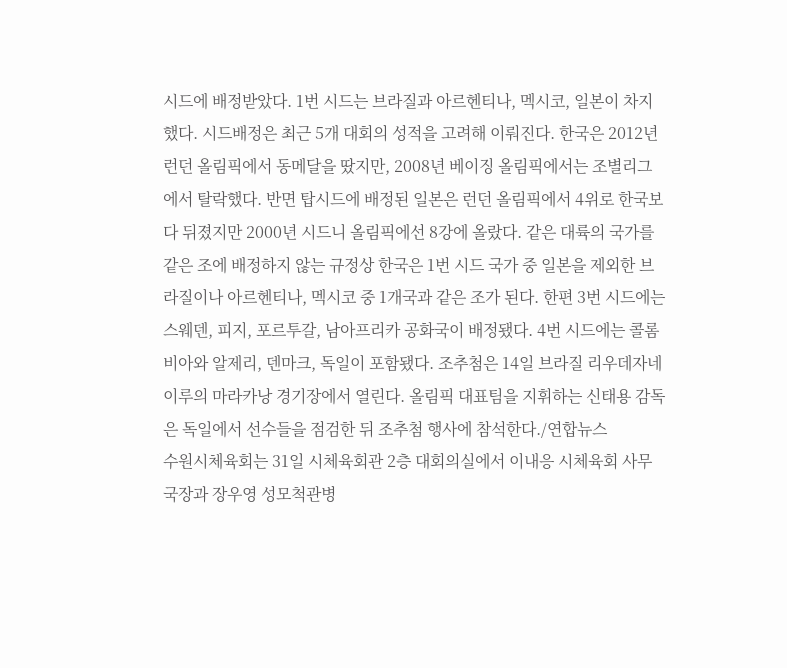시드에 배정받았다. 1번 시드는 브라질과 아르헨티나, 멕시코, 일본이 차지했다. 시드배정은 최근 5개 대회의 성적을 고려해 이뤄진다. 한국은 2012년 런던 올림픽에서 동메달을 땄지만, 2008년 베이징 올림픽에서는 조별리그에서 탈락했다. 반면 탑시드에 배정된 일본은 런던 올림픽에서 4위로 한국보다 뒤졌지만 2000년 시드니 올림픽에선 8강에 올랐다. 같은 대륙의 국가를 같은 조에 배정하지 않는 규정상 한국은 1번 시드 국가 중 일본을 제외한 브라질이나 아르헨티나, 멕시코 중 1개국과 같은 조가 된다. 한편 3번 시드에는 스웨덴, 피지, 포르투갈, 남아프리카 공화국이 배정됐다. 4번 시드에는 콜롬비아와 알제리, 덴마크, 독일이 포함됐다. 조추첨은 14일 브라질 리우데자네이루의 마라카낭 경기장에서 열린다. 올림픽 대표팀을 지휘하는 신태용 감독은 독일에서 선수들을 점검한 뒤 조추첨 행사에 참석한다./연합뉴스
수원시체육회는 31일 시체육회관 2층 대회의실에서 이내응 시체육회 사무국장과 장우영 성모척관병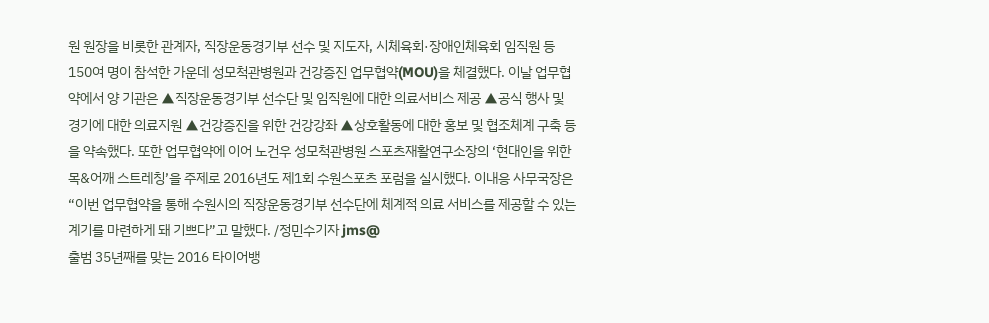원 원장을 비롯한 관계자, 직장운동경기부 선수 및 지도자, 시체육회·장애인체육회 임직원 등 150여 명이 참석한 가운데 성모척관병원과 건강증진 업무협약(MOU)을 체결했다. 이날 업무협약에서 양 기관은 ▲직장운동경기부 선수단 및 임직원에 대한 의료서비스 제공 ▲공식 행사 및 경기에 대한 의료지원 ▲건강증진을 위한 건강강좌 ▲상호활동에 대한 홍보 및 협조체계 구축 등을 약속했다. 또한 업무협약에 이어 노건우 성모척관병원 스포츠재활연구소장의 ‘현대인을 위한 목&어깨 스트레칭’을 주제로 2016년도 제1회 수원스포츠 포럼을 실시했다. 이내응 사무국장은 “이번 업무협약을 통해 수원시의 직장운동경기부 선수단에 체계적 의료 서비스를 제공할 수 있는 계기를 마련하게 돼 기쁘다”고 말했다. /정민수기자 jms@
출범 35년째를 맞는 2016 타이어뱅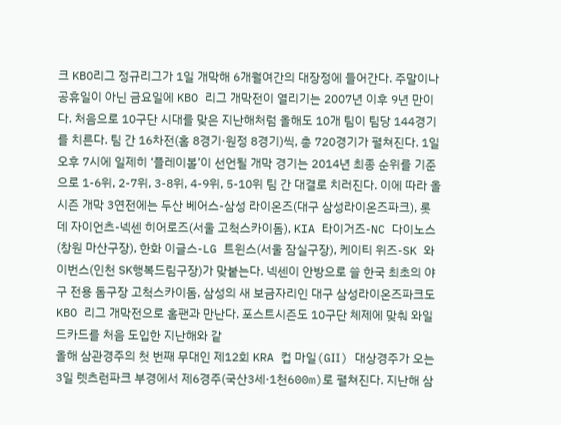크 KBO리그 정규리그가 1일 개막해 6개월여간의 대장정에 들어간다. 주말이나 공휴일이 아닌 금요일에 KBO 리그 개막전이 열리기는 2007년 이후 9년 만이다. 처음으로 10구단 시대를 맞은 지난해처럼 올해도 10개 팀이 팀당 144경기를 치른다. 팀 간 16차전(홈 8경기·원정 8경기)씩, 총 720경기가 펼쳐진다. 1일 오후 7시에 일제히 ‘플레이볼’이 선언될 개막 경기는 2014년 최종 순위를 기준으로 1-6위, 2-7위, 3-8위, 4-9위, 5-10위 팀 간 대결로 치러진다. 이에 따라 올 시즌 개막 3연전에는 두산 베어스-삼성 라이온즈(대구 삼성라이온즈파크), 롯데 자이언츠-넥센 히어로즈(서울 고척스카이돔), KIA 타이거즈-NC 다이노스(창원 마산구장), 한화 이글스-LG 트윈스(서울 잠실구장), 케이티 위즈-SK 와이번스(인천 SK행복드림구장)가 맞붙는다. 넥센이 안방으로 쓸 한국 최초의 야구 전용 돔구장 고척스카이돔, 삼성의 새 보금자리인 대구 삼성라이온즈파크도 KBO 리그 개막전으로 홈팬과 만난다. 포스트시즌도 10구단 체제에 맞춰 와일드카드를 처음 도입한 지난해와 같
올해 삼관경주의 첫 번째 무대인 제12회 KRA 컵 마일(GⅡ) 대상경주가 오는 3일 렛츠런파크 부경에서 제6경주(국산3세·1천600m)로 펼쳐진다. 지난해 삼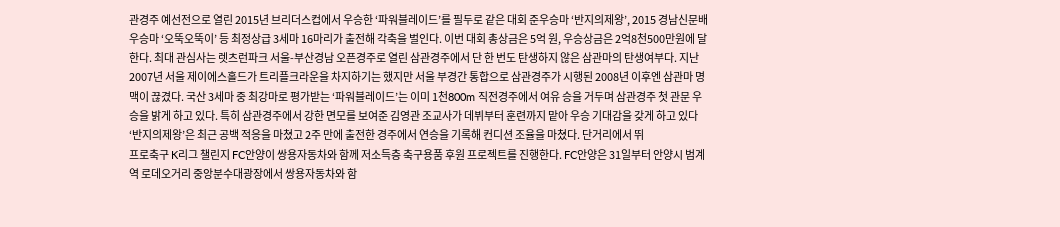관경주 예선전으로 열린 2015년 브리더스컵에서 우승한 ‘파워블레이드’를 필두로 같은 대회 준우승마 ‘반지의제왕’, 2015 경남신문배 우승마 ‘오뚝오뚝이’ 등 최정상급 3세마 16마리가 출전해 각축을 벌인다. 이번 대회 총상금은 5억 원, 우승상금은 2억8천500만원에 달한다. 최대 관심사는 렛츠런파크 서울-부산경남 오픈경주로 열린 삼관경주에서 단 한 번도 탄생하지 않은 삼관마의 탄생여부다. 지난 2007년 서울 제이에스홀드가 트리플크라운을 차지하기는 했지만 서울 부경간 통합으로 삼관경주가 시행된 2008년 이후엔 삼관마 명맥이 끊겼다. 국산 3세마 중 최강마로 평가받는 ‘파워블레이드’는 이미 1천800m 직전경주에서 여유 승을 거두며 삼관경주 첫 관문 우승을 밝게 하고 있다. 특히 삼관경주에서 강한 면모를 보여준 김영관 조교사가 데뷔부터 훈련까지 맡아 우승 기대감을 갖게 하고 있다 ‘반지의제왕’은 최근 공백 적응을 마쳤고 2주 만에 출전한 경주에서 연승을 기록해 컨디션 조율을 마쳤다. 단거리에서 뛰
프로축구 K리그 챌린지 FC안양이 쌍용자동차와 함께 저소득층 축구용품 후원 프로젝트를 진행한다. FC안양은 31일부터 안양시 범계역 로데오거리 중앙분수대광장에서 쌍용자동차와 함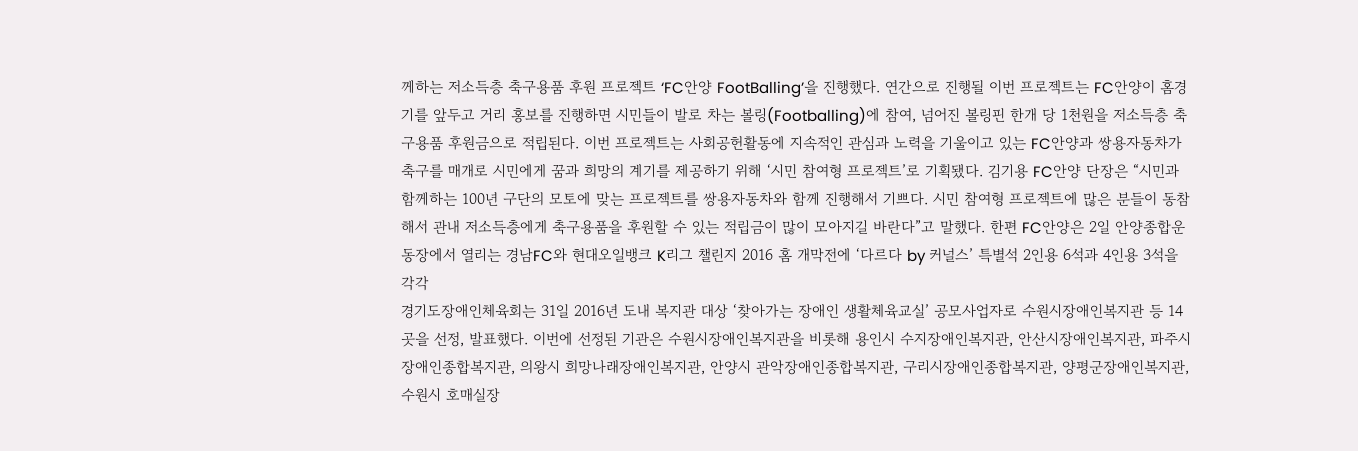께하는 저소득층 축구용품 후원 프로젝트 ‘FC안양 FootBalling’을 진행했다. 연간으로 진행될 이번 프로젝트는 FC안양이 홈경기를 앞두고 거리 홍보를 진행하면 시민들이 발로 차는 볼링(Footballing)에 참여, 넘어진 볼링핀 한개 당 1천원을 저소득층 축구용품 후원금으로 적립된다. 이번 프로젝트는 사회공헌활동에 지속적인 관심과 노력을 기울이고 있는 FC안양과 쌍용자동차가 축구를 매개로 시민에게 꿈과 희망의 계기를 제공하기 위해 ‘시민 참여형 프로젝트’로 기획됐다. 김기용 FC안양 단장은 “시민과 함께하는 100년 구단의 모토에 맞는 프로젝트를 쌍용자동차와 함께 진행해서 기쁘다. 시민 참여형 프로젝트에 많은 분들이 동참해서 관내 저소득층에게 축구용품을 후원할 수 있는 적립금이 많이 모아지길 바란다”고 말했다. 한편 FC안양은 2일 안양종합운동장에서 열리는 경남FC와 현대오일뱅크 K리그 챌린지 2016 홈 개막전에 ‘다르다 by 커널스’ 특별석 2인용 6석과 4인용 3석을 각각
경기도장애인체육회는 31일 2016년 도내 복지관 대상 ‘찾아가는 장애인 생활체육교실’ 공모사업자로 수원시장애인복지관 등 14곳을 선정, 발표했다. 이번에 선정된 기관은 수원시장애인복지관을 비롯해 용인시 수지장애인복지관, 안산시장애인복지관, 파주시장애인종합복지관, 의왕시 희망나래장애인복지관, 안양시 관악장애인종합복지관, 구리시장애인종합복지관, 양평군장애인복지관, 수원시 호매실장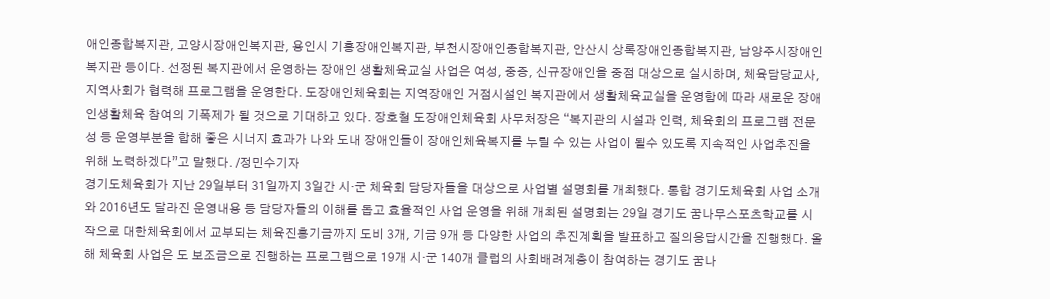애인종합복지관, 고양시장애인복지관, 용인시 기흥장애인복지관, 부천시장애인종합복지관, 안산시 상록장애인종합복지관, 남양주시장애인복지관 등이다. 선정된 복지관에서 운영하는 장애인 생활체육교실 사업은 여성, 중증, 신규장애인을 중점 대상으로 실시하며, 체육담당교사, 지역사회가 협력해 프로그램을 운영한다. 도장애인체육회는 지역장애인 거점시설인 복지관에서 생활체육교실을 운영함에 따라 새로운 장애인생활체육 참여의 기폭제가 될 것으로 기대하고 있다. 장호철 도장애인체육회 사무처장은 “복지관의 시설과 인력, 체육회의 프로그램 전문성 등 운영부분을 합해 좋은 시너지 효과가 나와 도내 장애인들이 장애인체육복지를 누릴 수 있는 사업이 될수 있도록 지속적인 사업추진을 위해 노력하겠다”고 말했다. /정민수기자
경기도체육회가 지난 29일부터 31일까지 3일간 시·군 체육회 담당자들을 대상으로 사업별 설명회를 개최했다. 통합 경기도체육회 사업 소개와 2016년도 달라진 운영내용 등 담당자들의 이해를 돕고 효율적인 사업 운영을 위해 개최된 설명회는 29일 경기도 꿈나무스포츠학교를 시작으로 대한체육회에서 교부되는 체육진흥기금까지 도비 3개, 기금 9개 등 다양한 사업의 추진계획을 발표하고 질의응답시간을 진행했다. 올해 체육회 사업은 도 보조금으로 진행하는 프로그램으로 19개 시·군 140개 클럽의 사회배려계층이 참여하는 경기도 꿈나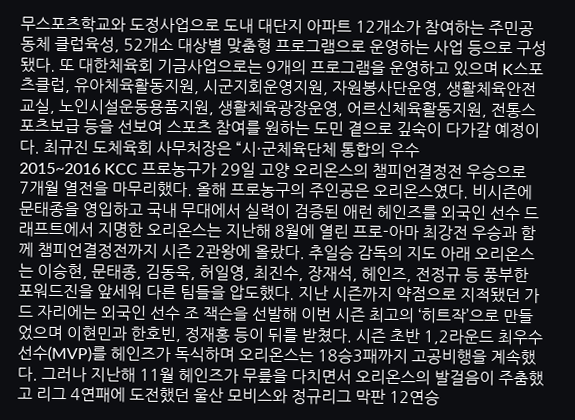무스포츠학교와 도정사업으로 도내 대단지 아파트 12개소가 참여하는 주민공동체 클럽육성, 52개소 대상별 맞춤형 프로그램으로 운영하는 사업 등으로 구성됐다. 또 대한체육회 기금사업으로는 9개의 프로그램을 운영하고 있으며 K스포츠클럽, 유아체육활동지원, 시군지회운영지원, 자원봉사단운영, 생활체육안전교실, 노인시설운동용품지원, 생활체육광장운영, 어르신체육활동지원, 전통스포츠보급 등을 선보여 스포츠 참여를 원하는 도민 곁으로 깊숙이 다가갈 예정이다. 최규진 도체육회 사무처장은 “시·군체육단체 통합의 우수
2015~2016 KCC 프로농구가 29일 고양 오리온스의 챔피언결정전 우승으로 7개월 열전을 마무리했다. 올해 프로농구의 주인공은 오리온스였다. 비시즌에 문태종을 영입하고 국내 무대에서 실력이 검증된 애런 헤인즈를 외국인 선수 드래프트에서 지명한 오리온스는 지난해 8월에 열린 프로-아마 최강전 우승과 함께 챔피언결정전까지 시즌 2관왕에 올랐다. 추일승 감독의 지도 아래 오리온스는 이승현, 문태종, 김동욱, 허일영, 최진수, 장재석, 헤인즈, 전정규 등 풍부한 포워드진을 앞세워 다른 팀들을 압도했다. 지난 시즌까지 약점으로 지적됐던 가드 자리에는 외국인 선수 조 잭슨을 선발해 이번 시즌 최고의 ‘히트작’으로 만들었으며 이현민과 한호빈, 정재홍 등이 뒤를 받쳤다. 시즌 초반 1,2라운드 최우수선수(MVP)를 헤인즈가 독식하며 오리온스는 18승3패까지 고공비행을 계속했다. 그러나 지난해 11월 헤인즈가 무릎을 다치면서 오리온스의 발걸음이 주춤했고 리그 4연패에 도전했던 울산 모비스와 정규리그 막판 12연승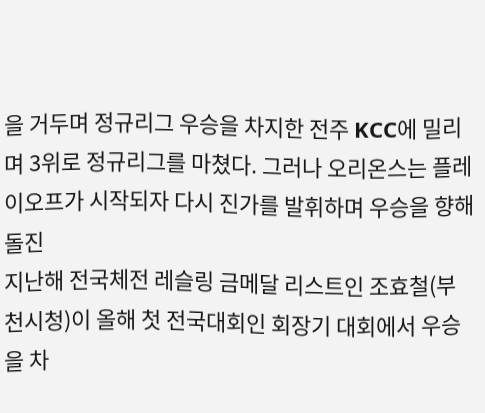을 거두며 정규리그 우승을 차지한 전주 KCC에 밀리며 3위로 정규리그를 마쳤다. 그러나 오리온스는 플레이오프가 시작되자 다시 진가를 발휘하며 우승을 향해 돌진
지난해 전국체전 레슬링 금메달 리스트인 조효철(부천시청)이 올해 첫 전국대회인 회장기 대회에서 우승을 차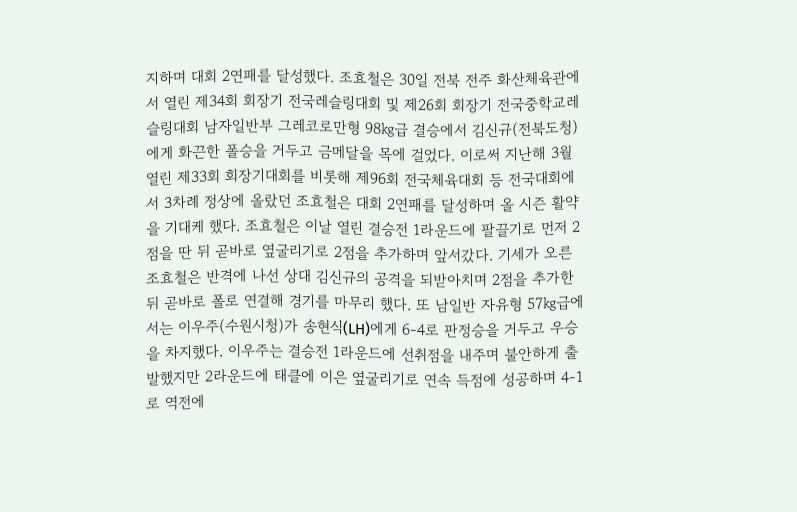지하며 대회 2연패를 달성했다. 조효철은 30일 전북 전주 화산체육관에서 열린 제34회 회장기 전국레슬링대회 및 제26회 회장기 전국중학교레슬링대회 남자일반부 그레코로만형 98㎏급 결승에서 김신규(전북도청)에게 화끈한 폴승을 거두고 금메달을 목에 걸었다. 이로써 지난해 3월 열린 제33회 회장기대회를 비롯해 제96회 전국체육대회 등 전국대회에서 3차례 정상에 올랐던 조효철은 대회 2연패를 달성하며 올 시즌 활약을 기대케 했다. 조효철은 이날 열린 결승전 1라운드에 팔끌기로 먼저 2점을 딴 뒤 곧바로 옆굴리기로 2점을 추가하며 앞서갔다. 기세가 오른 조효철은 반격에 나선 상대 김신규의 공격을 되받아치며 2점을 추가한 뒤 곧바로 폴로 연결해 경기를 마무리 했다. 또 남일반 자유형 57㎏급에서는 이우주(수원시청)가 송현식(LH)에게 6-4로 판정승을 거두고 우승을 차지했다. 이우주는 결승전 1라운드에 선취점을 내주며 불안하게 출발했지만 2라운드에 태클에 이은 옆굴리기로 연속 득점에 성공하며 4-1로 역전에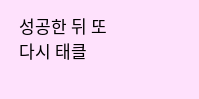성공한 뒤 또다시 태클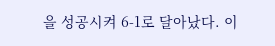을 성공시켜 6-1로 달아났다. 이